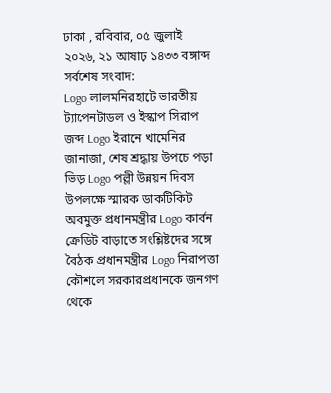ঢাকা , রবিবার, ০৫ জুলাই ২০২৬, ২১ আষাঢ় ১৪৩৩ বঙ্গাব্দ
সর্বশেষ সংবাদ:
Logo লালমনিরহাটে ভারতীয় ট্যাপেনটাডল ও ইস্কাপ সিরাপ জব্দ Logo ইরানে খামেনির জানাজা, শেষ শ্রদ্ধায় উপচে পড়া ভিড় Logo পল্লী উন্নয়ন দিবস উপলক্ষে স্মারক ডাকটিকিট অবমুক্ত প্রধানমন্ত্রীর Logo কার্বন ক্রেডিট বাড়াতে সংশ্লিষ্টদের সঙ্গে বৈঠক প্রধানমন্ত্রীর Logo নিরাপত্তা কৌশলে সরকারপ্রধানকে জনগণ থেকে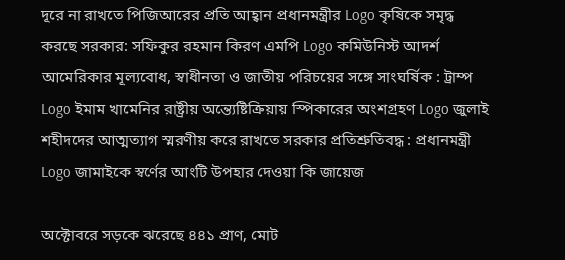দূরে না রাখতে পিজিআরের প্রতি আহ্বান প্রধানমন্ত্রীর Logo কৃষিকে সমৃদ্ধ করছে সরকার: সফিকুর রহমান কিরণ এমপি Logo কমিউনিস্ট আদর্শ আমেরিকার মূল্যবোধ, স্বাধীনতা ও জাতীয় পরিচয়ের সঙ্গে সাংঘর্ষিক : ট্রাম্প Logo ইমাম খামেনির রাষ্ট্রীয় অন্ত্যেষ্টিক্রিয়ায় স্পিকারের অংশগ্রহণ Logo জুলাই শহীদদের আত্মত্যাগ স্মরণীয় করে রাখতে সরকার প্রতিশ্রুতিবদ্ধ : প্রধানমন্ত্রী Logo জামাইকে স্বর্ণের আংটি উপহার দেওয়া কি জায়েজ

অক্টোবরে সড়কে ঝরেছে ৪৪১ প্রাণ, মোট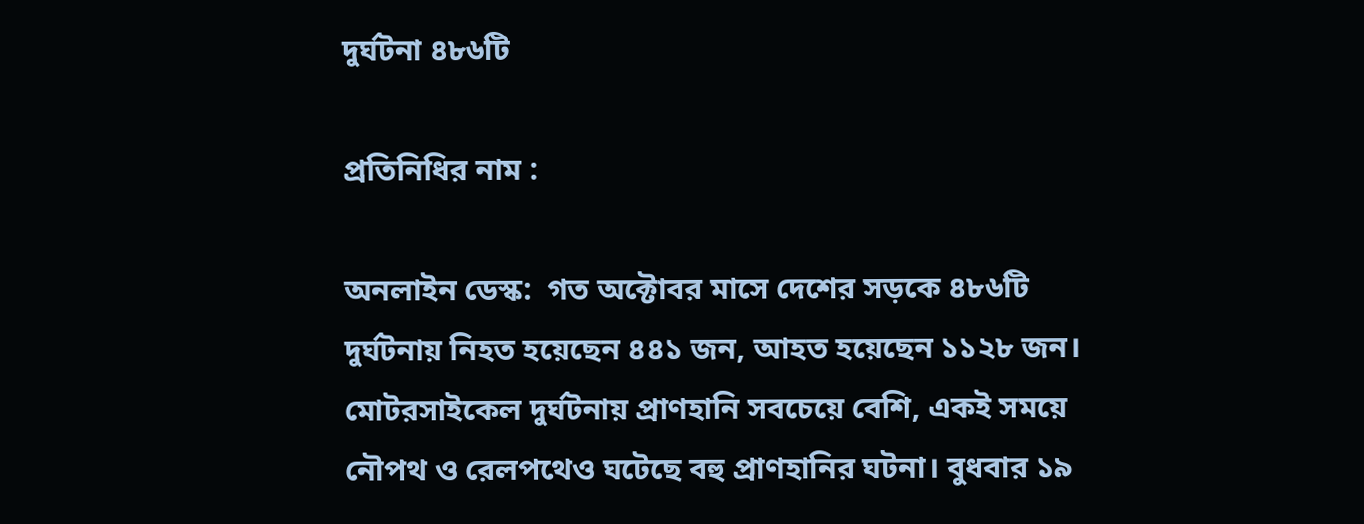দুর্ঘটনা ৪৮৬টি

প্রতিনিধির নাম :

অনলাইন ডেস্ক:  গত অক্টোবর মাসে দেশের সড়কে ৪৮৬টি দুর্ঘটনায় নিহত হয়েছেন ৪৪১ জন, আহত হয়েছেন ১১২৮ জন। মোটরসাইকেল দুর্ঘটনায় প্রাণহানি সবচেয়ে বেশি, একই সময়ে নৌপথ ও রেলপথেও ঘটেছে বহু প্রাণহানির ঘটনা। বুধবার ১৯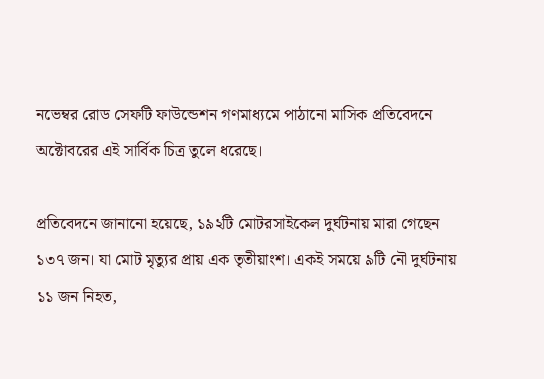নভেম্বর রোড সেফটি ফাউন্ডেশন গণমাধ্যমে পাঠানো মাসিক প্রতিবেদনে অক্টোবরের এই সার্বিক চিত্র তুলে ধরেছে।

প্রতিবেদনে জানানো হয়েছে, ১৯২টি মোটরসাইকেল দুর্ঘটনায় মারা গেছেন ১৩৭ জন। যা মোট মৃত্যুর প্রায় এক তৃতীয়াংশ। একই সময়ে ৯টি নৌ দুর্ঘটনায় ১১ জন নিহত,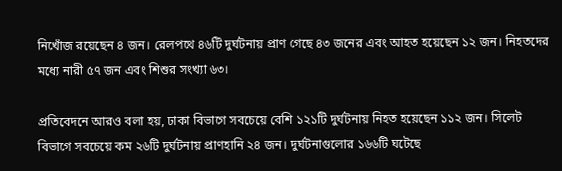নিখোঁজ রয়েছেন ৪ জন। রেলপথে ৪৬টি দুর্ঘটনায় প্রাণ গেছে ৪৩ জনের এবং আহত হয়েছেন ১২ জন। নিহতদের মধ্যে নারী ৫৭ জন এবং শিশুর সংখ্যা ৬৩।

প্রতিবেদনে আরও বলা হয়, ঢাকা বিভাগে সবচেয়ে বেশি ১২১টি দুর্ঘটনায় নিহত হয়েছেন ১১২ জন। সিলেট বিভাগে সবচেয়ে কম ২৬টি দুর্ঘটনায় প্রাণহানি ২৪ জন। দুর্ঘটনাগুলোর ১৬৬টি ঘটেছে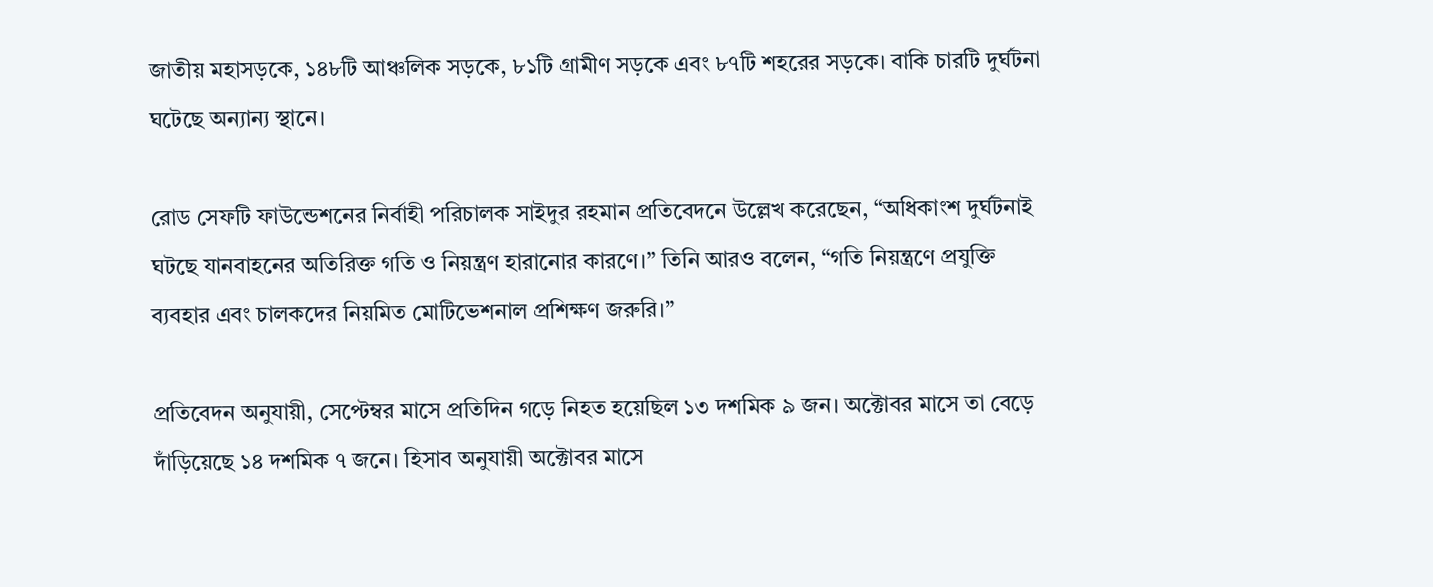জাতীয় মহাসড়কে, ১৪৮টি আঞ্চলিক সড়কে, ৮১টি গ্রামীণ সড়কে এবং ৮৭টি শহরের সড়কে। বাকি চারটি দুর্ঘটনা ঘটেছে অন্যান্য স্থানে।

রোড সেফটি ফাউন্ডেশনের নির্বাহী পরিচালক সাইদুর রহমান প্রতিবেদনে উল্লেখ করেছেন, “অধিকাংশ দুর্ঘটনাই ঘটছে যানবাহনের অতিরিক্ত গতি ও নিয়ন্ত্রণ হারানোর কারণে।” তিনি আরও বলেন, “গতি নিয়ন্ত্রণে প্রযুক্তি ব্যবহার এবং চালকদের নিয়মিত মোটিভেশনাল প্রশিক্ষণ জরুরি।”

প্রতিবেদন অনুযায়ী, সেপ্টেম্বর মাসে প্রতিদিন গড়ে নিহত হয়েছিল ১৩ দশমিক ৯ জন। অক্টোবর মাসে তা বেড়ে দাঁড়িয়েছে ১৪ দশমিক ৭ জনে। হিসাব অনুযায়ী অক্টোবর মাসে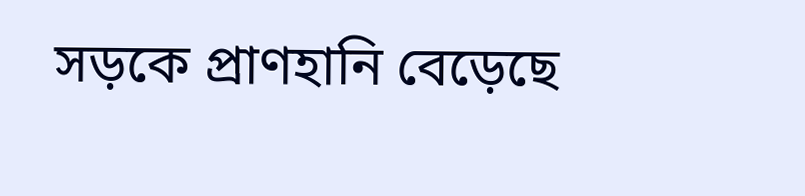সড়কে প্রাণহানি বেড়েছে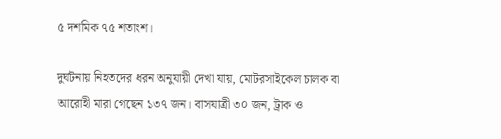৫ দশমিক ৭৫ শতাংশ।

দুর্ঘটনায় নিহতদের ধরন অনুযায়ী দেখা যায়, মোটরসাইকেল চালক বা আরোহী মারা গেছেন ১৩৭ জন। বাসযাত্রী ৩০ জন, ট্রাক ও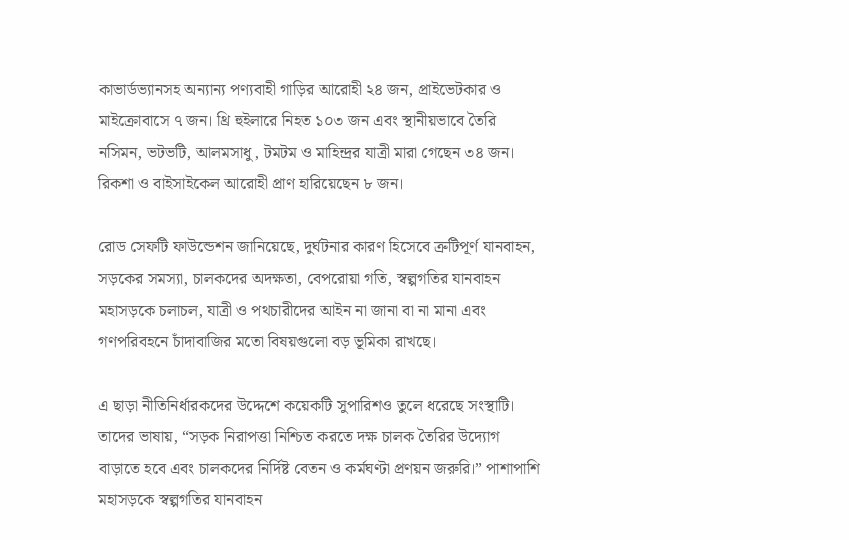কাভার্ডভ্যানসহ অন্যান্য পণ্যবাহী গাড়ির আরোহী ২৪ জন, প্রাইভেটকার ও মাইক্রোবাসে ৭ জন। থ্রি হুইলারে নিহত ১০৩ জন এবং স্থানীয়ভাবে তৈরি নসিমন, ভটভটি, আলমসাধু, টমটম ও মাহিন্দ্রর যাত্রী মারা গেছেন ৩৪ জন। রিকশা ও বাইসাইকেল আরোহী প্রাণ হারিয়েছেন ৮ জন।

রোড সেফটি ফাউন্ডেশন জানিয়েছে, দুর্ঘটনার কারণ হিসেবে ত্রুটিপূর্ণ যানবাহন, সড়কের সমস্যা, চালকদের অদক্ষতা, বেপরোয়া গতি, স্বল্পগতির যানবাহন মহাসড়কে চলাচল, যাত্রী ও পথচারীদের আইন না জানা বা না মানা এবং গণপরিবহনে চাঁদাবাজির মতো বিষয়গুলো বড় ভূমিকা রাখছে।

এ ছাড়া নীতিনির্ধারকদের উদ্দেশে কয়েকটি সুপারিশও তুলে ধরেছে সংস্থাটি। তাদের ভাষায়, “সড়ক নিরাপত্তা নিশ্চিত করতে দক্ষ চালক তৈরির উদ্যোগ বাড়াতে হবে এবং চালকদের নির্দিষ্ট বেতন ও কর্মঘণ্টা প্রণয়ন জরুরি।” পাশাপাশি মহাসড়কে স্বল্পগতির যানবাহন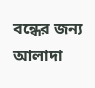বন্ধের জন্য আলাদা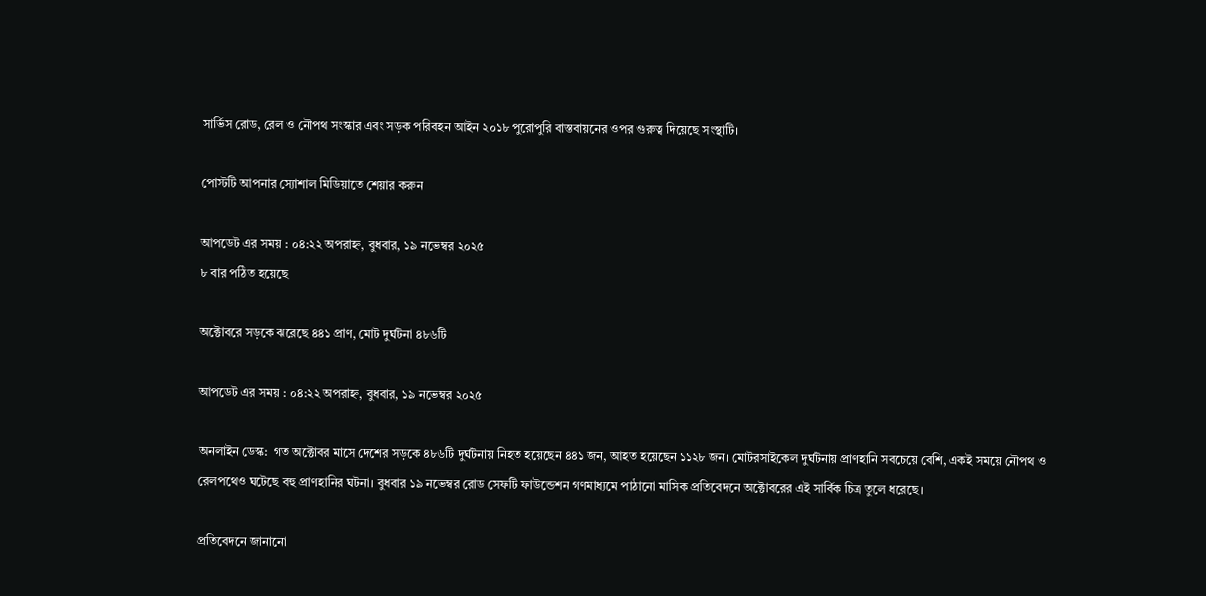সার্ভিস রোড, রেল ও নৌপথ সংস্কার এবং সড়ক পরিবহন আইন ২০১৮ পুরোপুরি বাস্তবায়নের ওপর গুরুত্ব দিয়েছে সংস্থাটি।

পোস্টটি আপনার স্যোশাল মিডিয়াতে শেয়ার করুন

আপডেট এর সময় : ০৪:২২ অপরাহ্ন, বুধবার, ১৯ নভেম্বর ২০২৫
৮ বার পঠিত হয়েছে

অক্টোবরে সড়কে ঝরেছে ৪৪১ প্রাণ, মোট দুর্ঘটনা ৪৮৬টি

আপডেট এর সময় : ০৪:২২ অপরাহ্ন, বুধবার, ১৯ নভেম্বর ২০২৫

অনলাইন ডেস্ক:  গত অক্টোবর মাসে দেশের সড়কে ৪৮৬টি দুর্ঘটনায় নিহত হয়েছেন ৪৪১ জন, আহত হয়েছেন ১১২৮ জন। মোটরসাইকেল দুর্ঘটনায় প্রাণহানি সবচেয়ে বেশি, একই সময়ে নৌপথ ও রেলপথেও ঘটেছে বহু প্রাণহানির ঘটনা। বুধবার ১৯ নভেম্বর রোড সেফটি ফাউন্ডেশন গণমাধ্যমে পাঠানো মাসিক প্রতিবেদনে অক্টোবরের এই সার্বিক চিত্র তুলে ধরেছে।

প্রতিবেদনে জানানো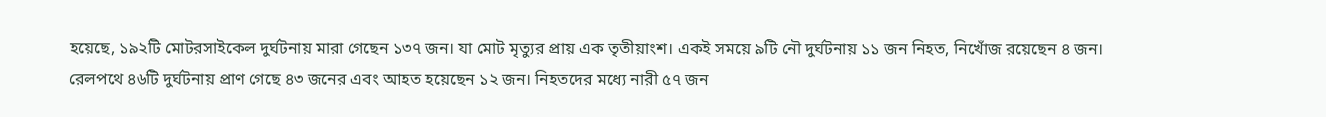হয়েছে, ১৯২টি মোটরসাইকেল দুর্ঘটনায় মারা গেছেন ১৩৭ জন। যা মোট মৃত্যুর প্রায় এক তৃতীয়াংশ। একই সময়ে ৯টি নৌ দুর্ঘটনায় ১১ জন নিহত, নিখোঁজ রয়েছেন ৪ জন। রেলপথে ৪৬টি দুর্ঘটনায় প্রাণ গেছে ৪৩ জনের এবং আহত হয়েছেন ১২ জন। নিহতদের মধ্যে নারী ৫৭ জন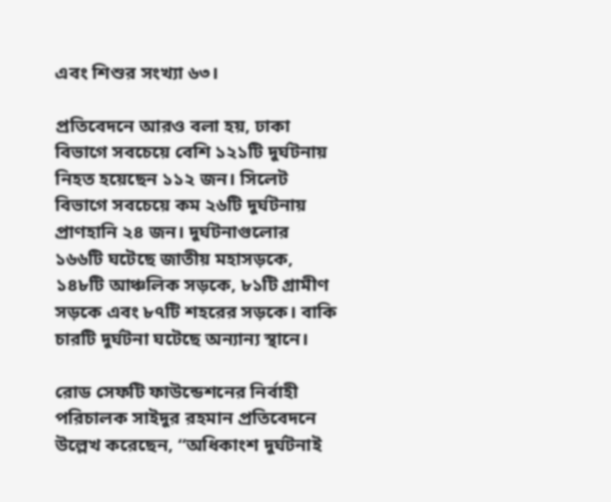এবং শিশুর সংখ্যা ৬৩।

প্রতিবেদনে আরও বলা হয়, ঢাকা বিভাগে সবচেয়ে বেশি ১২১টি দুর্ঘটনায় নিহত হয়েছেন ১১২ জন। সিলেট বিভাগে সবচেয়ে কম ২৬টি দুর্ঘটনায় প্রাণহানি ২৪ জন। দুর্ঘটনাগুলোর ১৬৬টি ঘটেছে জাতীয় মহাসড়কে, ১৪৮টি আঞ্চলিক সড়কে, ৮১টি গ্রামীণ সড়কে এবং ৮৭টি শহরের সড়কে। বাকি চারটি দুর্ঘটনা ঘটেছে অন্যান্য স্থানে।

রোড সেফটি ফাউন্ডেশনের নির্বাহী পরিচালক সাইদুর রহমান প্রতিবেদনে উল্লেখ করেছেন, “অধিকাংশ দুর্ঘটনাই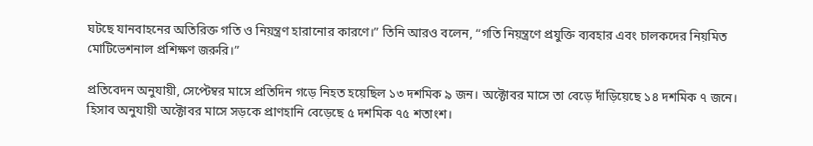ঘটছে যানবাহনের অতিরিক্ত গতি ও নিয়ন্ত্রণ হারানোর কারণে।” তিনি আরও বলেন, “গতি নিয়ন্ত্রণে প্রযুক্তি ব্যবহার এবং চালকদের নিয়মিত মোটিভেশনাল প্রশিক্ষণ জরুরি।”

প্রতিবেদন অনুযায়ী, সেপ্টেম্বর মাসে প্রতিদিন গড়ে নিহত হয়েছিল ১৩ দশমিক ৯ জন। অক্টোবর মাসে তা বেড়ে দাঁড়িয়েছে ১৪ দশমিক ৭ জনে। হিসাব অনুযায়ী অক্টোবর মাসে সড়কে প্রাণহানি বেড়েছে ৫ দশমিক ৭৫ শতাংশ।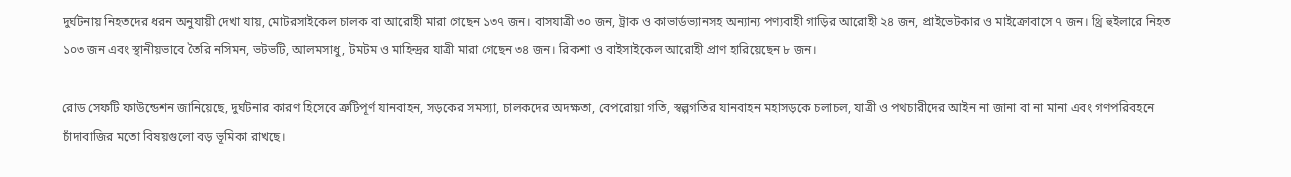দুর্ঘটনায় নিহতদের ধরন অনুযায়ী দেখা যায়, মোটরসাইকেল চালক বা আরোহী মারা গেছেন ১৩৭ জন। বাসযাত্রী ৩০ জন, ট্রাক ও কাভার্ডভ্যানসহ অন্যান্য পণ্যবাহী গাড়ির আরোহী ২৪ জন, প্রাইভেটকার ও মাইক্রোবাসে ৭ জন। থ্রি হুইলারে নিহত ১০৩ জন এবং স্থানীয়ভাবে তৈরি নসিমন, ভটভটি, আলমসাধু, টমটম ও মাহিন্দ্রর যাত্রী মারা গেছেন ৩৪ জন। রিকশা ও বাইসাইকেল আরোহী প্রাণ হারিয়েছেন ৮ জন।

রোড সেফটি ফাউন্ডেশন জানিয়েছে, দুর্ঘটনার কারণ হিসেবে ত্রুটিপূর্ণ যানবাহন, সড়কের সমস্যা, চালকদের অদক্ষতা, বেপরোয়া গতি, স্বল্পগতির যানবাহন মহাসড়কে চলাচল, যাত্রী ও পথচারীদের আইন না জানা বা না মানা এবং গণপরিবহনে চাঁদাবাজির মতো বিষয়গুলো বড় ভূমিকা রাখছে।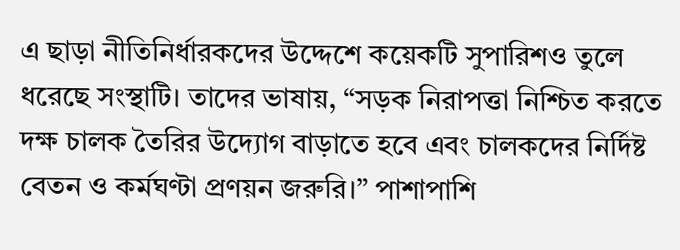এ ছাড়া নীতিনির্ধারকদের উদ্দেশে কয়েকটি সুপারিশও তুলে ধরেছে সংস্থাটি। তাদের ভাষায়, “সড়ক নিরাপত্তা নিশ্চিত করতে দক্ষ চালক তৈরির উদ্যোগ বাড়াতে হবে এবং চালকদের নির্দিষ্ট বেতন ও কর্মঘণ্টা প্রণয়ন জরুরি।” পাশাপাশি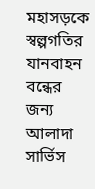মহাসড়কে স্বল্পগতির যানবাহন বন্ধের জন্য আলাদা সার্ভিস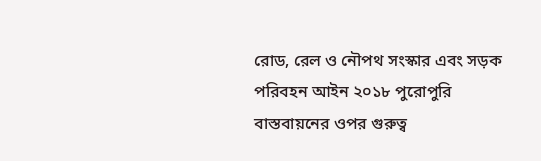রোড, রেল ও নৌপথ সংস্কার এবং সড়ক পরিবহন আইন ২০১৮ পুরোপুরি বাস্তবায়নের ওপর গুরুত্ব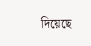দিয়েছে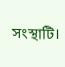সংস্থাটি।